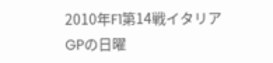2010年F1第14戦イタリアGPの日曜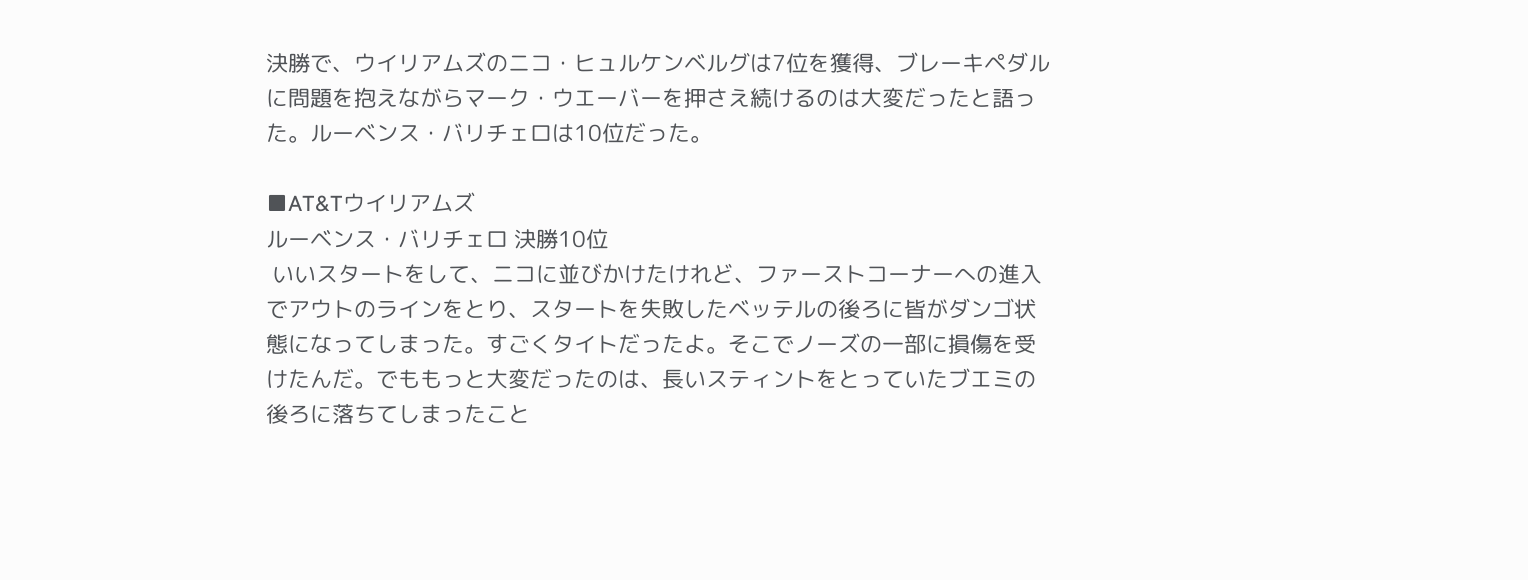決勝で、ウイリアムズのニコ・ヒュルケンベルグは7位を獲得、ブレーキペダルに問題を抱えながらマーク・ウエーバーを押さえ続けるのは大変だったと語った。ルーベンス・バリチェロは10位だった。

■AT&Tウイリアムズ
ルーベンス・バリチェロ 決勝10位
 いいスタートをして、ニコに並びかけたけれど、ファーストコーナーへの進入でアウトのラインをとり、スタートを失敗したベッテルの後ろに皆がダンゴ状態になってしまった。すごくタイトだったよ。そこでノーズの一部に損傷を受けたんだ。でももっと大変だったのは、長いスティントをとっていたブエミの後ろに落ちてしまったこと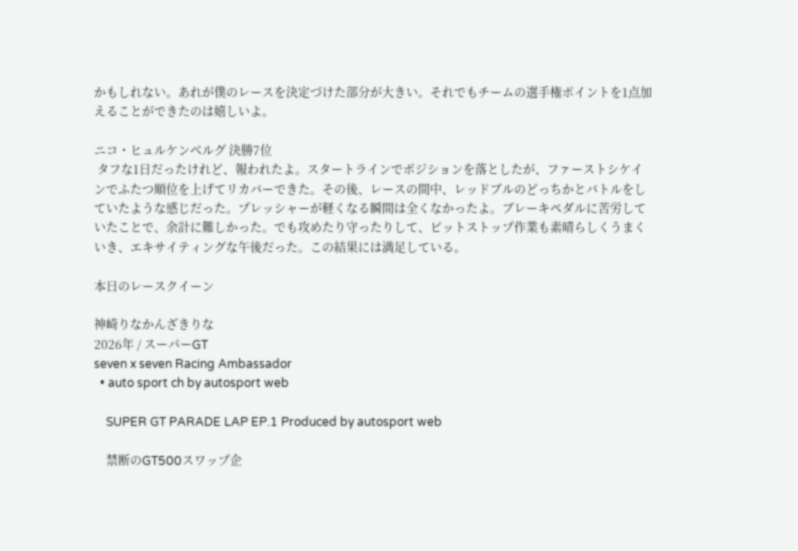かもしれない。あれが僕のレースを決定づけた部分が大きい。それでもチームの選手権ポイントを1点加えることができたのは嬉しいよ。

ニコ・ヒュルケンベルグ 決勝7位
 タフな1日だったけれど、報われたよ。スタートラインでポジションを落としたが、ファーストシケインでふたつ順位を上げてリカバーできた。その後、レースの間中、レッドブルのどっちかとバトルをしていたような感じだった。プレッシャーが軽くなる瞬間は全くなかったよ。ブレーキペダルに苦労していたことで、余計に難しかった。でも攻めたり守ったりして、ピットストップ作業も素晴らしくうまくいき、エキサイティングな午後だった。この結果には満足している。

本日のレースクイーン

神崎りなかんざきりな
2026年 / スーパーGT
seven x seven Racing Ambassador
  • auto sport ch by autosport web

    SUPER GT PARADE LAP EP.1 Produced by autosport web

    禁断のGT500スワップ企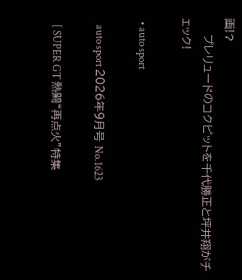画!?
    プレリュードのコクピットを千代勝正と坪井翔がチェック!

  • auto sport

    auto sport 2026年9月号 No.1623

    [ SUPER GT 熱闘“再点火”特集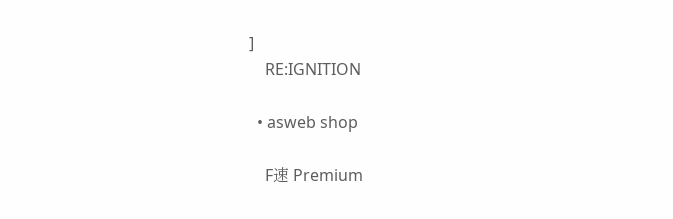]
    RE:IGNITION

  • asweb shop

    F速 Premium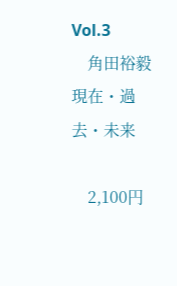Vol.3
    角田裕毅 現在・過去・未来

    2,100円